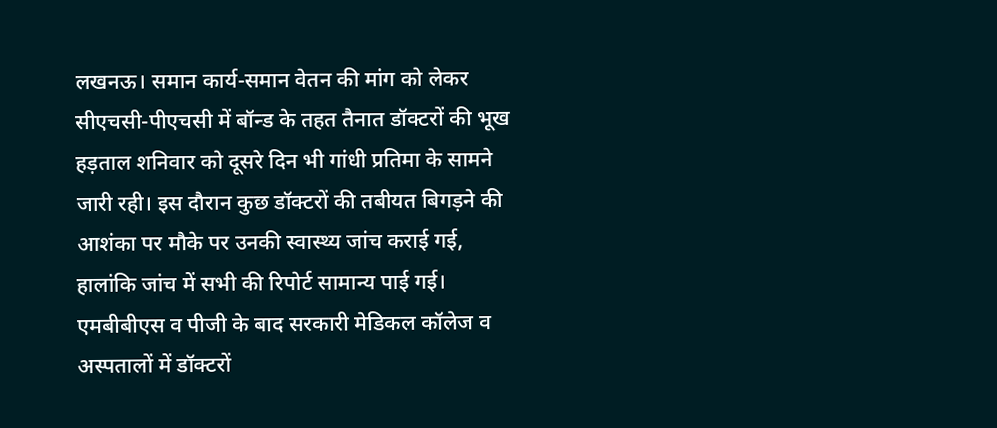लखनऊ। समान कार्य-समान वेतन की मांग को लेकर सीएचसी-पीएचसी में बॉन्ड के तहत तैनात डॉक्टरों की भूख हड़ताल शनिवार को दूसरे दिन भी गांधी प्रतिमा के सामने जारी रही। इस दौरान कुछ डॉक्टरों की तबीयत बिगड़ने की आशंका पर मौके पर उनकी स्वास्थ्य जांच कराई गई, हालांकि जांच में सभी की रिपोर्ट सामान्य पाई गई।
एमबीबीएस व पीजी के बाद सरकारी मेडिकल कॉलेज व अस्पतालों में डॉक्टरों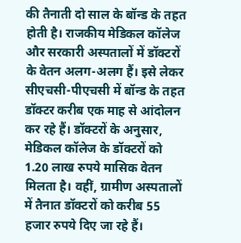की तैनाती दो साल के बॉन्ड के तहत होती है। राजकीय मेडिकल कॉलेज और सरकारी अस्पतालों में डॉक्टरों के वेतन अलग-अलग हैं। इसे लेकर सीएचसी-पीएचसी में बॉन्ड के तहत डॉक्टर करीब एक माह से आंदोलन कर रहे हैं। डॉक्टरों के अनुसार, मेडिकल कॉलेज के डॉक्टरों को 1.20 लाख रुपये मासिक वेतन मिलता है। वहीं, ग्रामीण अस्पतालों में तैनात डॉक्टरों को करीब 55 हजार रुपये दिए जा रहे हैं।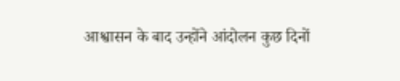आश्वासन के बाद उन्होंने आंदोलन कुछ दिनों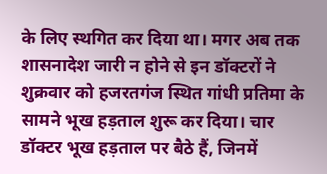के लिए स्थगित कर दिया था। मगर अब तक शासनादेश जारी न होने से इन डॉक्टरों ने शुक्रवार को हजरतगंज स्थित गांधी प्रतिमा के सामने भूख हड़ताल शुरू कर दिया। चार डॉक्टर भूख हड़ताल पर बैठे हैं, जिनमें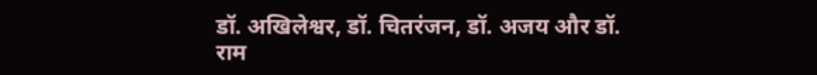डॉ. अखिलेश्वर, डॉ. चितरंजन, डॉ. अजय और डॉ. राम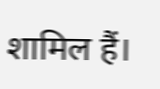शामिल हैं।